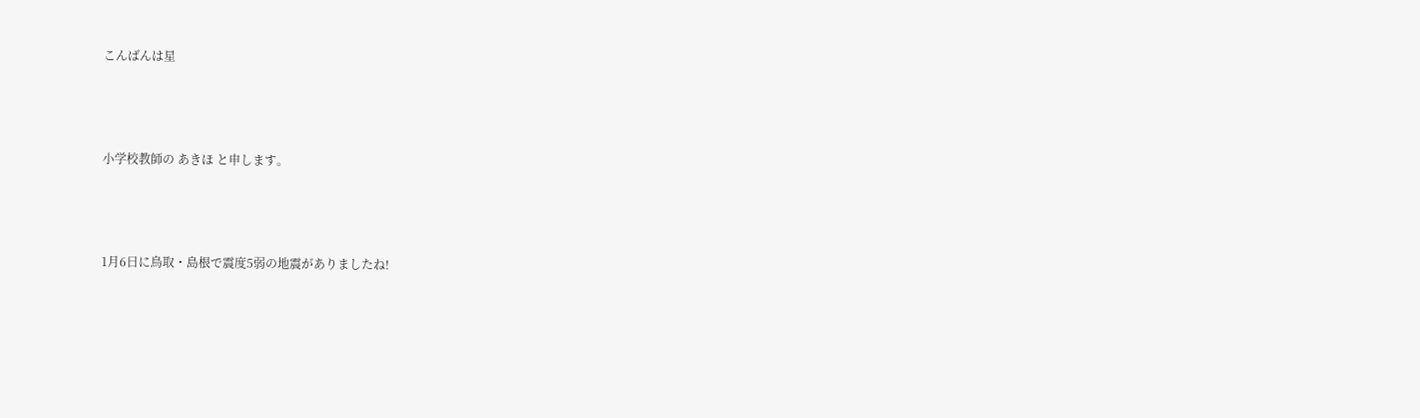こんばんは星



小学校教師の あきほ と申します。



1月6日に鳥取・島根で震度5弱の地震がありましたね!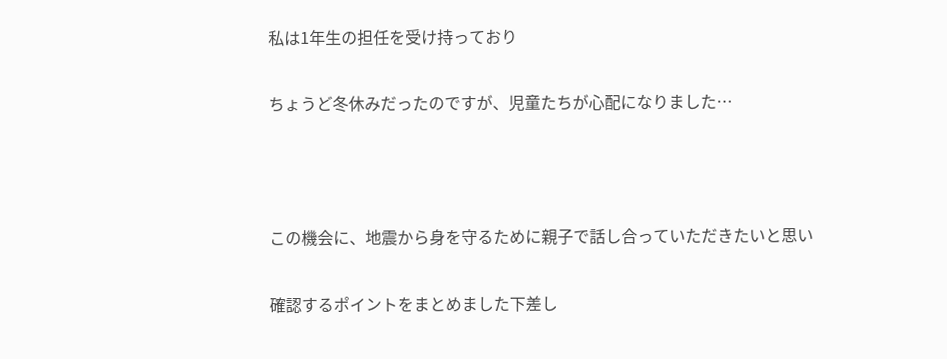私は1年生の担任を受け持っており

ちょうど冬休みだったのですが、児童たちが心配になりました…



この機会に、地震から身を守るために親子で話し合っていただきたいと思い

確認するポイントをまとめました下差し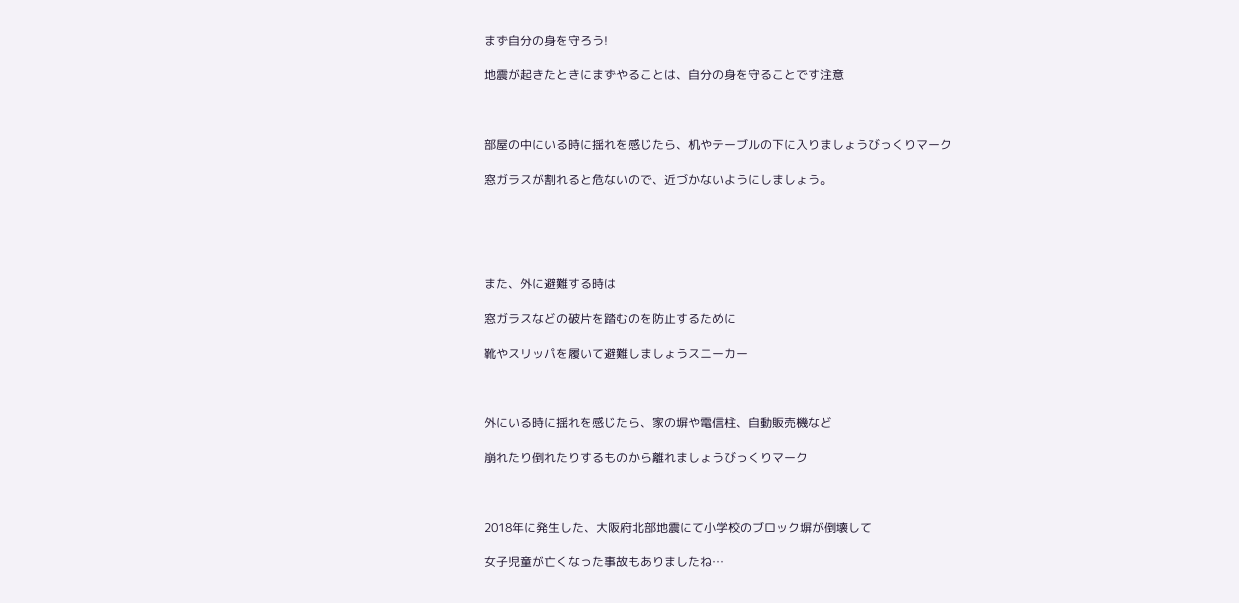まず自分の身を守ろう!

地震が起きたときにまずやることは、自分の身を守ることです注意



部屋の中にいる時に揺れを感じたら、机やテーブルの下に入りましょうびっくりマーク

窓ガラスが割れると危ないので、近づかないようにしましょう。





また、外に避難する時は

窓ガラスなどの破片を踏むのを防止するために

靴やスリッパを履いて避難しましょうスニーカー



外にいる時に揺れを感じたら、家の塀や電信柱、自動販売機など

崩れたり倒れたりするものから離れましょうびっくりマーク



2018年に発生した、大阪府北部地震にて小学校のブロック塀が倒壊して

女子児童が亡くなった事故もありましたね…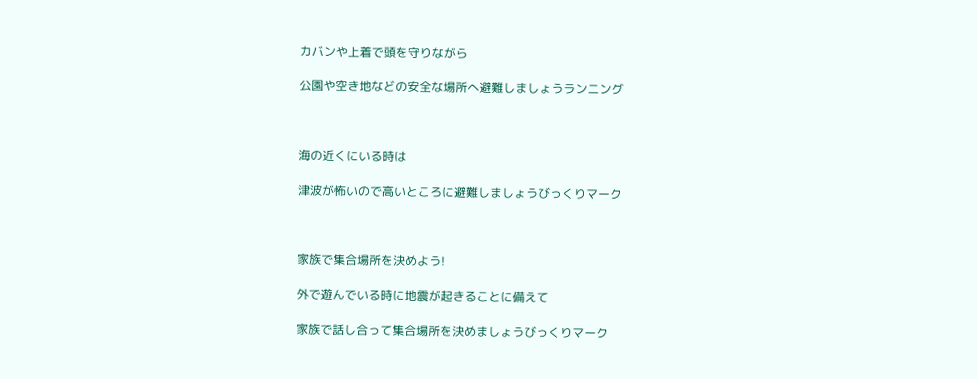カバンや上着で頭を守りながら

公園や空き地などの安全な場所へ避難しましょうランニング



海の近くにいる時は

津波が怖いので高いところに避難しましょうびっくりマーク



家族で集合場所を決めよう!

外で遊んでいる時に地震が起きることに備えて

家族で話し合って集合場所を決めましょうびっくりマーク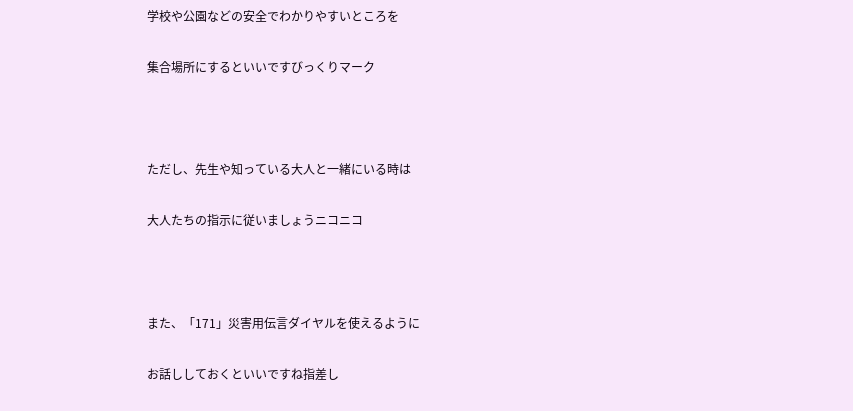学校や公園などの安全でわかりやすいところを

集合場所にするといいですびっくりマーク



ただし、先生や知っている大人と一緒にいる時は

大人たちの指示に従いましょうニコニコ



また、「171」災害用伝言ダイヤルを使えるように

お話ししておくといいですね指差し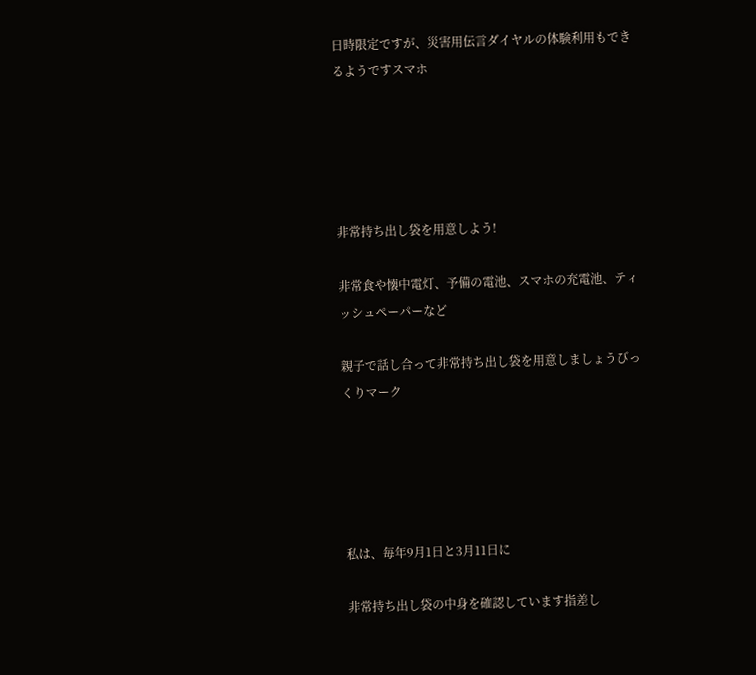日時限定ですが、災害用伝言ダイヤルの体験利用もできるようですスマホ





非常持ち出し袋を用意しよう!

非常食や懐中電灯、予備の電池、スマホの充電池、ティッシュペーパーなど

親子で話し合って非常持ち出し袋を用意しましょうびっくりマーク





私は、毎年9月1日と3月11日に

非常持ち出し袋の中身を確認しています指差し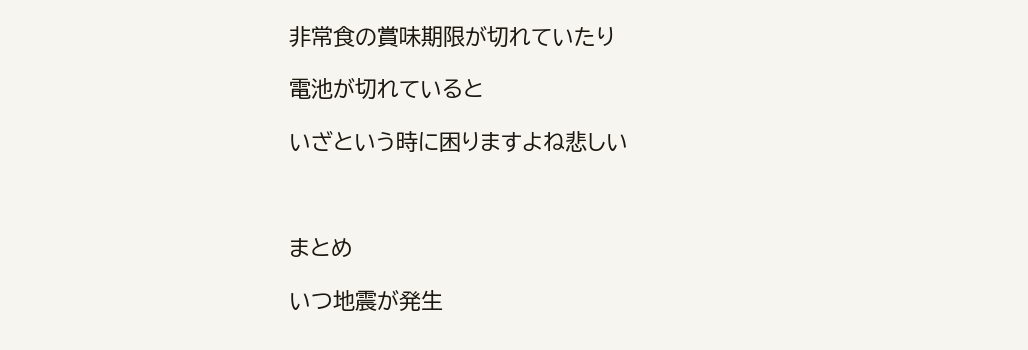非常食の賞味期限が切れていたり

電池が切れていると

いざという時に困りますよね悲しい



まとめ

いつ地震が発生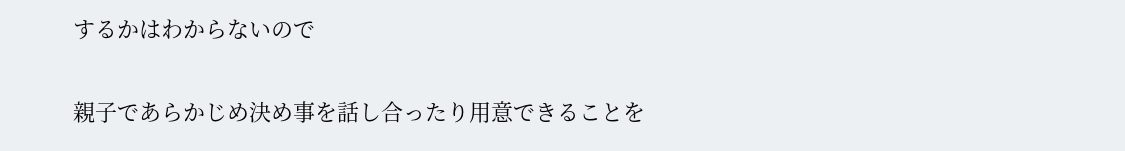するかはわからないので

親子であらかじめ決め事を話し合ったり用意できることを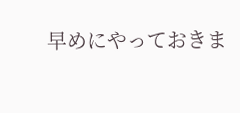早めにやっておきま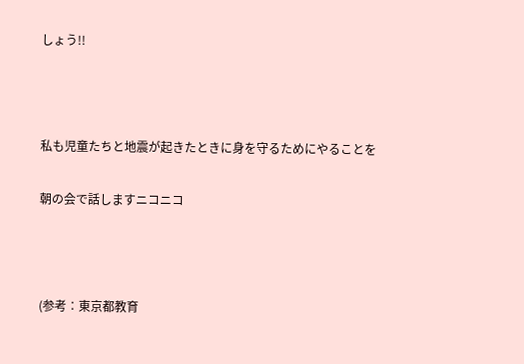しょう!!



私も児童たちと地震が起きたときに身を守るためにやることを

朝の会で話しますニコニコ



(参考∶東京都教育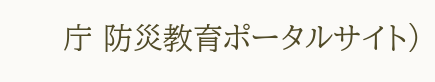庁 防災教育ポータルサイト)